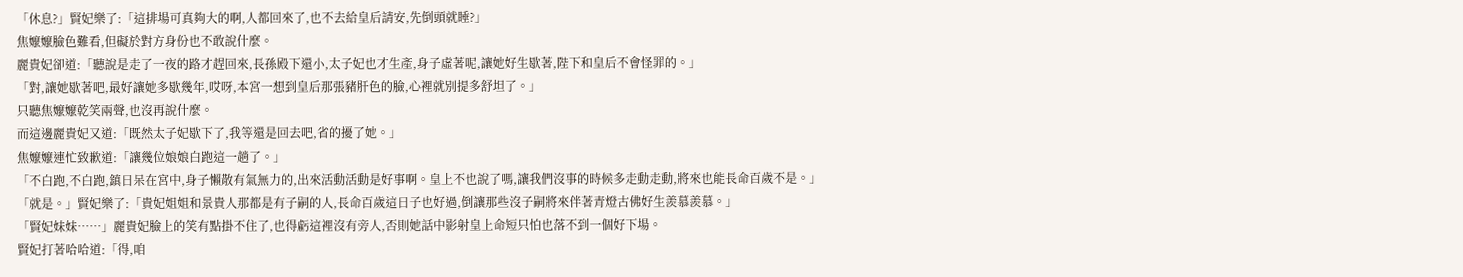「休息?」賢妃樂了:「這排場可真夠大的啊,人都回來了,也不去給皇后請安,先倒頭就睡?」
焦嬤嬤臉色難看,但礙於對方身份也不敢說什麼。
麗貴妃卻道:「聽說是走了一夜的路才趕回來,長孫殿下還小,太子妃也才生產,身子虛著呢,讓她好生歇著,陛下和皇后不會怪罪的。」
「對,讓她歇著吧,最好讓她多歇幾年,哎呀,本宮一想到皇后那張豬肝色的臉,心裡就別提多舒坦了。」
只聽焦嬤嬤乾笑兩聲,也沒再說什麼。
而這邊麗貴妃又道:「既然太子妃歇下了,我等還是回去吧,省的擾了她。」
焦嬤嬤連忙致歉道:「讓幾位娘娘白跑這一趟了。」
「不白跑,不白跑,鎮日呆在宮中,身子懶散有氣無力的,出來活動活動是好事啊。皇上不也說了嗎,讓我們沒事的時候多走動走動,將來也能長命百歲不是。」
「就是。」賢妃樂了:「貴妃姐姐和景貴人那都是有子嗣的人,長命百歲這日子也好過,倒讓那些沒子嗣將來伴著青燈古佛好生羨慕羨慕。」
「賢妃妹妹……」麗貴妃臉上的笑有點掛不住了,也得虧這裡沒有旁人,否則她話中影射皇上命短只怕也落不到一個好下場。
賢妃打著哈哈道:「得,咱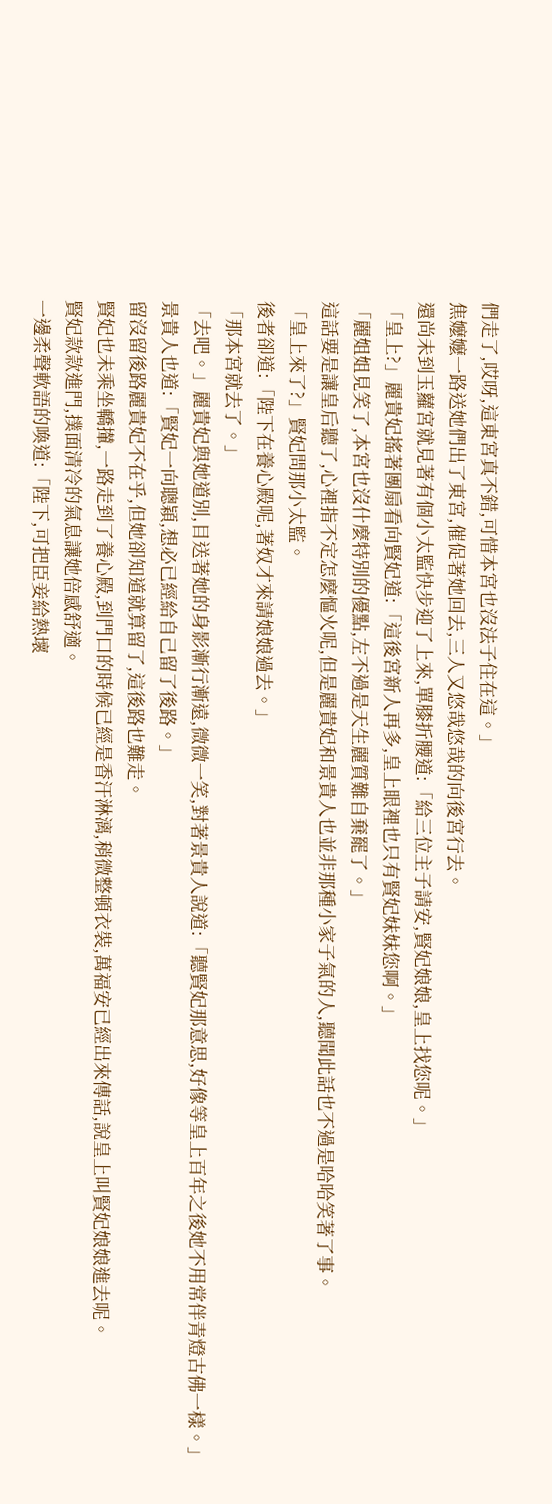們走了,哎呀,這東宮真不錯,可惜本宮也沒法子住在這。」
焦嬤嬤一路送她們出了東宮,催促著她回去,三人又悠哉悠哉的向後宮行去。
還尚未到玉蘿宮就見著有個小太監快步迎了上來,單膝折腰道:「給三位主子請安,賢妃娘娘,皇上找您呢。」
「皇上?」麗貴妃搖著團扇看向賢妃道:「這後宮新人再多,皇上眼裡也只有賢妃妹妹您啊。」
「麗姐姐見笑了,本宮也沒什麼特別的優點,左不過是天生麗質難自棄罷了。」
這話要是讓皇后聽了,心裡指不定怎麼慪火呢,但是麗貴妃和景貴人也並非那種小家子氣的人,聽聞此話也不過是哈哈笑著了事。
「皇上來了?」賢妃問那小太監。
後者卻道:「陛下在養心殿呢,著奴才來請娘娘過去。」
「那本宮就去了。」
「去吧。」麗貴妃與她道別,目送著她的身影漸行漸遠,微微一笑,對著景貴人說道:「聽賢妃那意思,好像等皇上百年之後她不用常伴青燈古佛一樣。」
景貴人也道:「賢妃一向聰穎,想必已經給自己留了後路。」
留沒留後路麗貴妃不在乎,但她卻知道就算留了,這後路也難走。
賢妃也未乘坐轎攆,一路走到了養心殿,到門口的時候已經是香汗淋漓,稍微整頓衣裝,萬福安已經出來傳話,說皇上叫賢妃娘娘進去呢。
賢妃款款進門,撲面清冷的氣息讓她倍感舒適。
一邊柔聲軟語的喚道:「陛下,可把臣妾給熱壞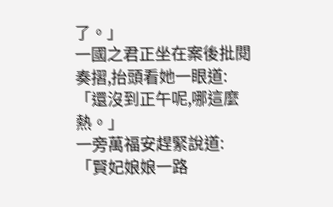了。」
一國之君正坐在案後批閱奏摺,抬頭看她一眼道:「還沒到正午呢,哪這麼熱。」
一旁萬福安趕緊說道:「賢妃娘娘一路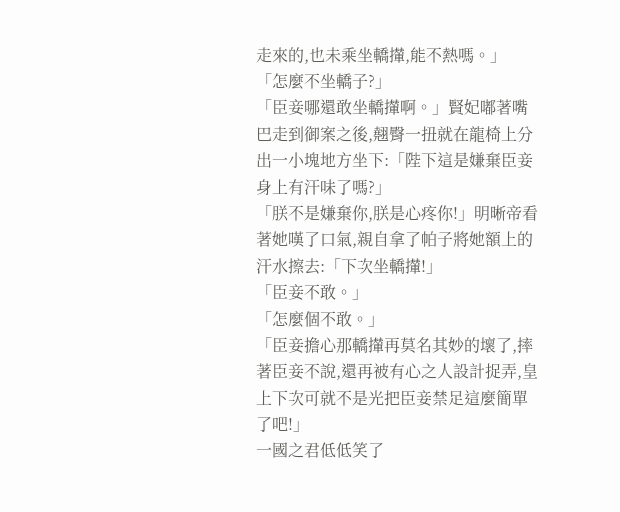走來的,也未乘坐轎攆,能不熱嗎。」
「怎麼不坐轎子?」
「臣妾哪還敢坐轎攆啊。」賢妃嘟著嘴巴走到御案之後,翹臀一扭就在龍椅上分出一小塊地方坐下:「陛下這是嫌棄臣妾身上有汗味了嗎?」
「朕不是嫌棄你,朕是心疼你!」明晰帝看著她嘆了口氣,親自拿了帕子將她額上的汗水擦去:「下次坐轎攆!」
「臣妾不敢。」
「怎麼個不敢。」
「臣妾擔心那轎攆再莫名其妙的壞了,摔著臣妾不說,還再被有心之人設計捉弄,皇上下次可就不是光把臣妾禁足這麼簡單了吧!」
一國之君低低笑了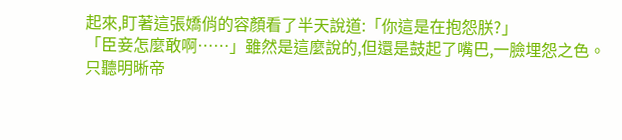起來,盯著這張嬌俏的容顏看了半天說道:「你這是在抱怨朕?」
「臣妾怎麼敢啊……」雖然是這麼說的,但還是鼓起了嘴巴,一臉埋怨之色。
只聽明晰帝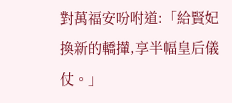對萬福安吩咐道:「給賢妃換新的轎攆,享半幅皇后儀仗。」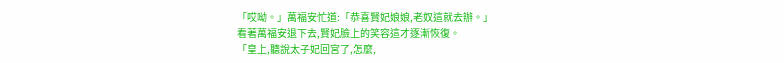「哎呦。」萬福安忙道:「恭喜賢妃娘娘,老奴這就去辦。」
看著萬福安退下去,賢妃臉上的笑容這才逐漸恢復。
「皇上,聽說太子妃回宮了,怎麼,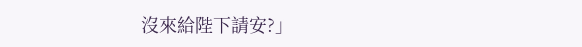沒來給陛下請安?」